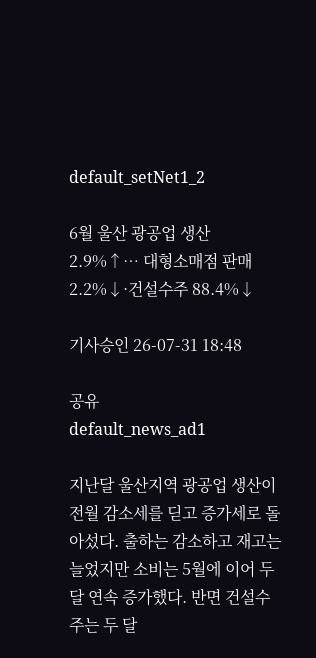default_setNet1_2

6월 울산 광공업 생산 2.9%↑… 대형소매점 판매 2.2%↓·건설수주 88.4%↓

기사승인 26-07-31 18:48

공유
default_news_ad1

지난달 울산지역 광공업 생산이 전월 감소세를 딛고 증가세로 돌아섰다. 출하는 감소하고 재고는 늘었지만 소비는 5월에 이어 두 달 연속 증가했다. 반면 건설수주는 두 달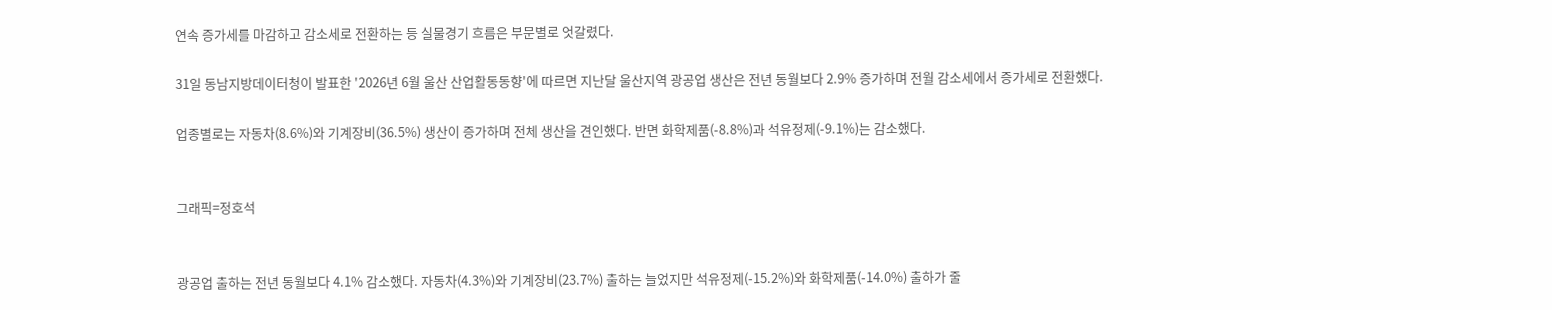연속 증가세를 마감하고 감소세로 전환하는 등 실물경기 흐름은 부문별로 엇갈렸다.

31일 동남지방데이터청이 발표한 '2026년 6월 울산 산업활동동향'에 따르면 지난달 울산지역 광공업 생산은 전년 동월보다 2.9% 증가하며 전월 감소세에서 증가세로 전환했다.

업종별로는 자동차(8.6%)와 기계장비(36.5%) 생산이 증가하며 전체 생산을 견인했다. 반면 화학제품(-8.8%)과 석유정제(-9.1%)는 감소했다.


그래픽=정호석


광공업 출하는 전년 동월보다 4.1% 감소했다. 자동차(4.3%)와 기계장비(23.7%) 출하는 늘었지만 석유정제(-15.2%)와 화학제품(-14.0%) 출하가 줄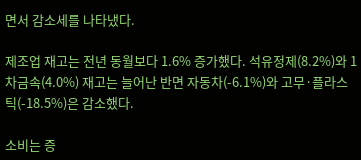면서 감소세를 나타냈다.

제조업 재고는 전년 동월보다 1.6% 증가했다. 석유정제(8.2%)와 1차금속(4.0%) 재고는 늘어난 반면 자동차(-6.1%)와 고무·플라스틱(-18.5%)은 감소했다.

소비는 증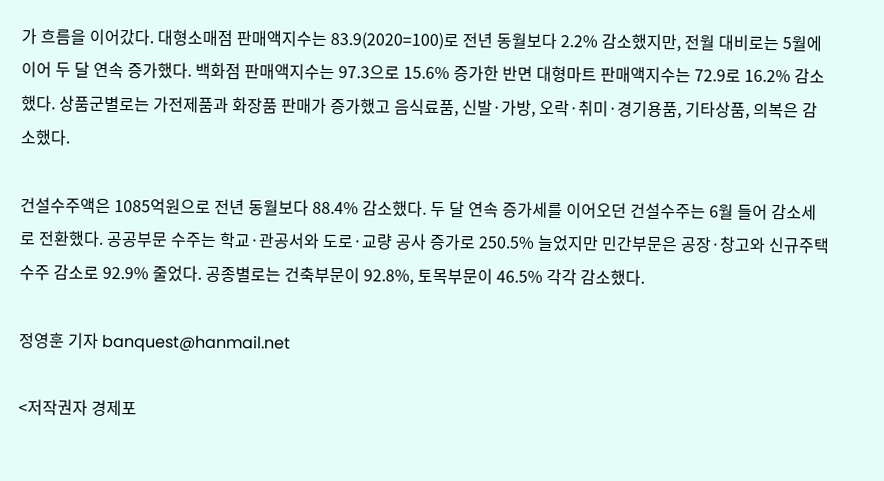가 흐름을 이어갔다. 대형소매점 판매액지수는 83.9(2020=100)로 전년 동월보다 2.2% 감소했지만, 전월 대비로는 5월에 이어 두 달 연속 증가했다. 백화점 판매액지수는 97.3으로 15.6% 증가한 반면 대형마트 판매액지수는 72.9로 16.2% 감소했다. 상품군별로는 가전제품과 화장품 판매가 증가했고 음식료품, 신발·가방, 오락·취미·경기용품, 기타상품, 의복은 감소했다.

건설수주액은 1085억원으로 전년 동월보다 88.4% 감소했다. 두 달 연속 증가세를 이어오던 건설수주는 6월 들어 감소세로 전환했다. 공공부문 수주는 학교·관공서와 도로·교량 공사 증가로 250.5% 늘었지만 민간부문은 공장·창고와 신규주택 수주 감소로 92.9% 줄었다. 공종별로는 건축부문이 92.8%, 토목부문이 46.5% 각각 감소했다.

정영훈 기자 banquest@hanmail.net

<저작권자 경제포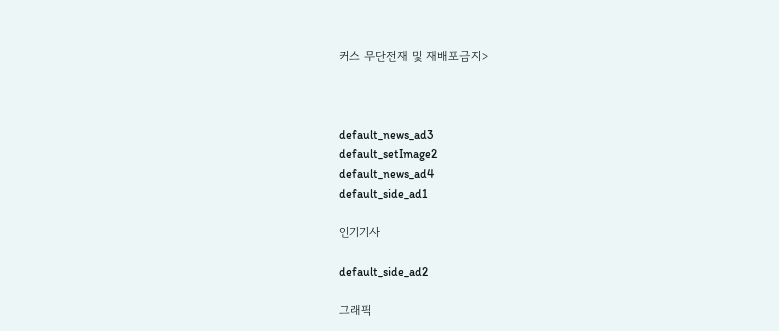커스 무단전재 및 재배포금지>



default_news_ad3
default_setImage2
default_news_ad4
default_side_ad1

인기기사

default_side_ad2

그래픽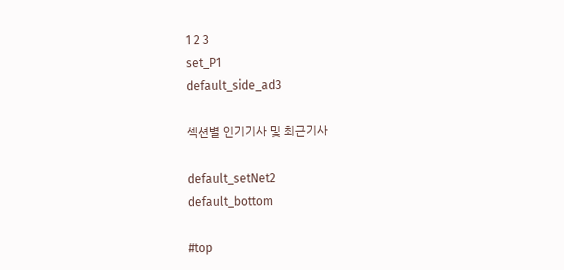1 2 3
set_P1
default_side_ad3

섹션별 인기기사 및 최근기사

default_setNet2
default_bottom

#top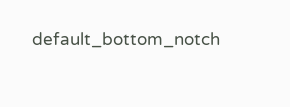default_bottom_notch